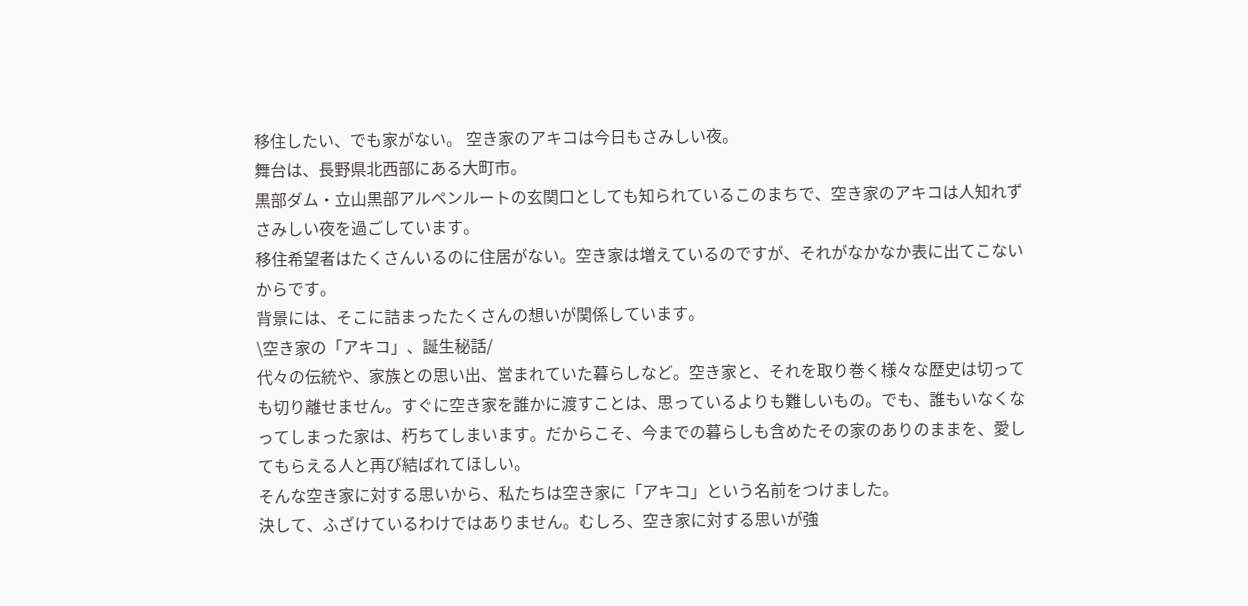移住したい、でも家がない。 空き家のアキコは今日もさみしい夜。
舞台は、長野県北西部にある大町市。
黒部ダム・立山黒部アルペンルートの玄関口としても知られているこのまちで、空き家のアキコは人知れずさみしい夜を過ごしています。
移住希望者はたくさんいるのに住居がない。空き家は増えているのですが、それがなかなか表に出てこないからです。
背景には、そこに詰まったたくさんの想いが関係しています。
\空き家の「アキコ」、誕生秘話/
代々の伝統や、家族との思い出、営まれていた暮らしなど。空き家と、それを取り巻く様々な歴史は切っても切り離せません。すぐに空き家を誰かに渡すことは、思っているよりも難しいもの。でも、誰もいなくなってしまった家は、朽ちてしまいます。だからこそ、今までの暮らしも含めたその家のありのままを、愛してもらえる人と再び結ばれてほしい。
そんな空き家に対する思いから、私たちは空き家に「アキコ」という名前をつけました。
決して、ふざけているわけではありません。むしろ、空き家に対する思いが強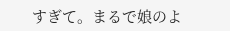すぎて。まるで娘のよ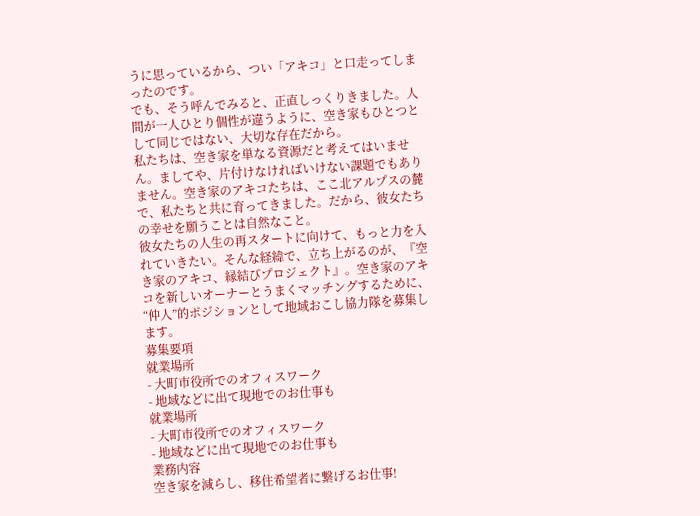うに思っているから、つい「アキコ」と口走ってしまったのです。
でも、そう呼んでみると、正直しっくりきました。人間が一人ひとり個性が違うように、空き家もひとつとして同じではない、大切な存在だから。
私たちは、空き家を単なる資源だと考えてはいません。ましてや、片付けなければいけない課題でもありません。空き家のアキコたちは、ここ北アルプスの麓で、私たちと共に育ってきました。だから、彼女たちの幸せを願うことは自然なこと。
彼女たちの人生の再スタートに向けて、もっと力を入れていきたい。そんな経緯で、立ち上がるのが、『空き家のアキコ、縁結びプロジェクト』。空き家のアキコを新しいオーナーとうまくマッチングするために、“仲人”的ポジションとして地域おこし協力隊を募集します。
募集要項
就業場所
- 大町市役所でのオフィスワーク
- 地域などに出て現地でのお仕事も
就業場所
- 大町市役所でのオフィスワーク
- 地域などに出て現地でのお仕事も
業務内容
空き家を減らし、移住希望者に繋げるお仕事!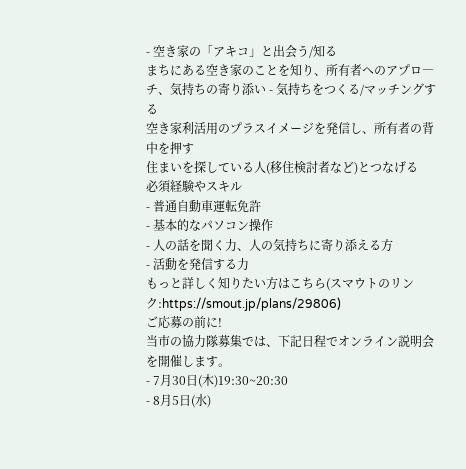- 空き家の「アキコ」と出会う/知る
まちにある空き家のことを知り、所有者へのアプロ―チ、気持ちの寄り添い - 気持ちをつくる/マッチングする
空き家利活用のプラスイメージを発信し、所有者の背中を押す
住まいを探している人(移住検討者など)とつなげる
必須経験やスキル
- 普通自動車運転免許
- 基本的なパソコン操作
- 人の話を聞く力、人の気持ちに寄り添える方
- 活動を発信する力
もっと詳しく知りたい方はこちら(スマウトのリンク:https://smout.jp/plans/29806)
ご応募の前に!
当市の協力隊募集では、下記日程でオンライン説明会を開催します。
- 7月30日(木)19:30~20:30
- 8月5日(水)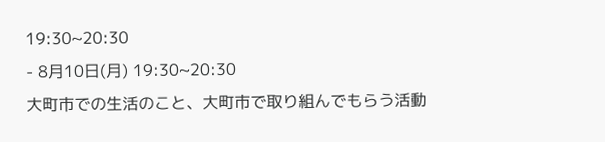19:30~20:30
- 8月10日(月) 19:30~20:30
大町市での生活のこと、大町市で取り組んでもらう活動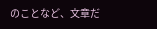のことなど、文章だ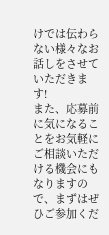けでは伝わらない様々なお話しをさせていただきます!
また、応募前に気になることをお気軽にご相談いただける機会にもなりますので、まずはぜひご参加くだ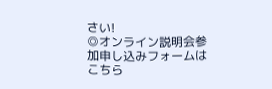さい!
◎オンライン説明会参加申し込みフォームはこちら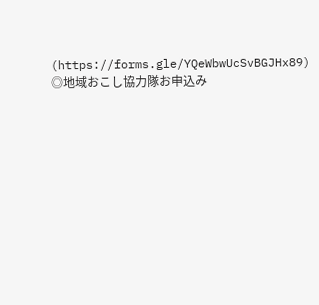(https://forms.gle/YQeWbwUcSvBGJHx89)
◎地域おこし協力隊お申込み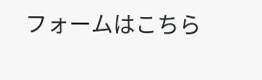フォームはこちら